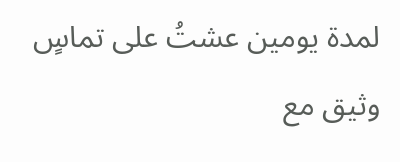لمدة يومين عشتُ على تماسٍ وثيق مع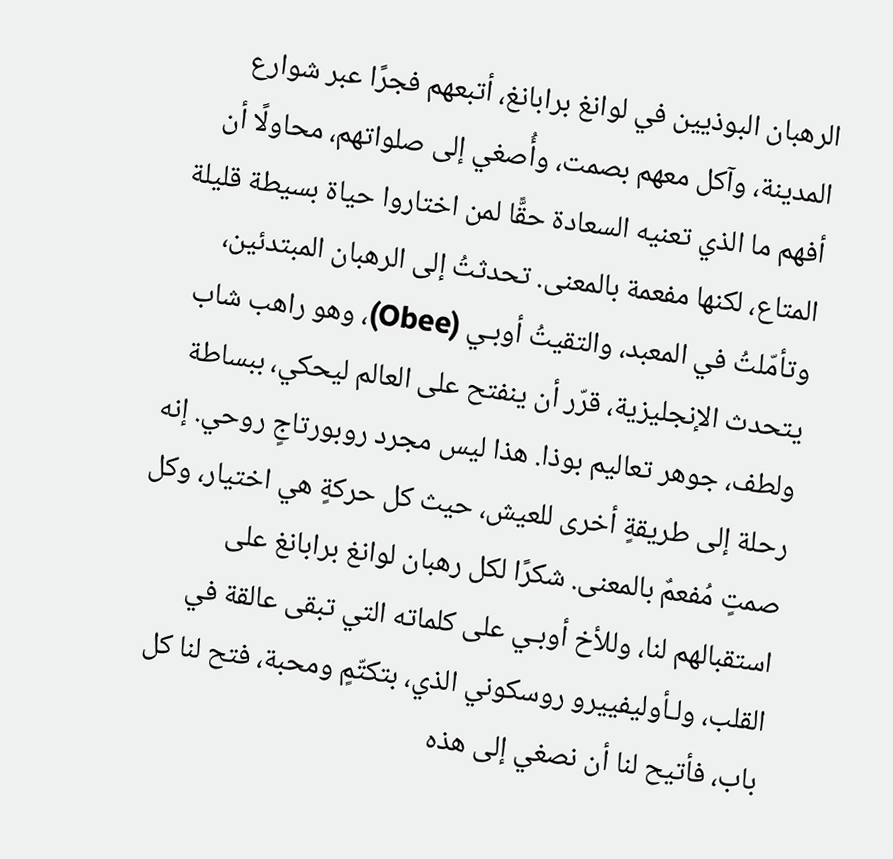الرهبان البوذيين في لوانغ برابانغ، أتبعهم فجرًا عبر شوارع المدينة، وآكل معهم بصمت، وأُصغي إلى صلواتهم، محاولًا أن أفهم ما الذي تعنيه السعادة حقًّا لمن اختاروا حياة بسيطة قليلة المتاع، لكنها مفعمة بالمعنى. تحدثتُ إلى الرهبان المبتدئين، وتأمّلتُ في المعبد، والتقيتُ أوبـي (Obee)، وهو راهب شاب يتحدث الإنجليزية، قرّر أن ينفتح على العالم ليحكي، ببساطة ولطف، جوهر تعاليم بوذا. هذا ليس مجرد روبورتاجٍ روحي. إنه رحلة إلى طريقةٍ أخرى للعيش، حيث كل حركةٍ هي اختيار، وكل صمتٍ مُفعمٌ بالمعنى. شكرًا لكل رهبان لوانغ برابانغ على استقبالهم لنا، وللأخ أوبـي على كلماته التي تبقى عالقة في القلب، ولـأوليفييرو روسكوني الذي، بتكتّمٍ ومحبة، فتح لنا كل باب، فأتيح لنا أن نصغي إلى هذه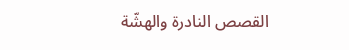القصص النادرة والهشّة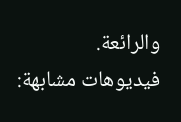والرائعة.
فيديوهات مشابهة: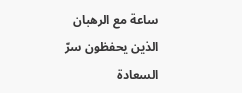ساعة مع الرهبان الذين يحفظون سرّ السعادة